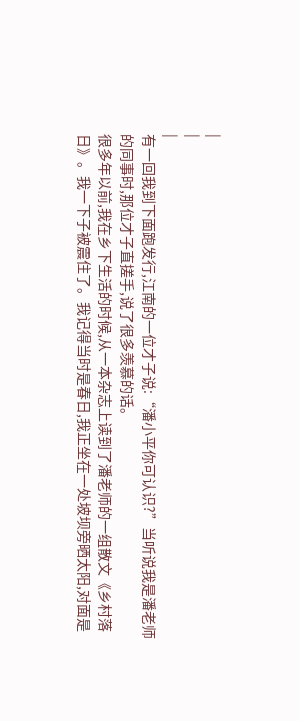|
|
|
有一回我到下面跑发行,江南的一位才子说:“潘小平你可认识?”当听说我是潘老师的同事时,那位才子直搓手,说了很多羡慕的话。
很多年以前,我在乡下生活的时候,从一本杂志上读到了潘老师的一组散文《乡村落日》。我一下子被震住了。我记得当时是春日,我正坐在一处坡坝旁晒太阳,对面是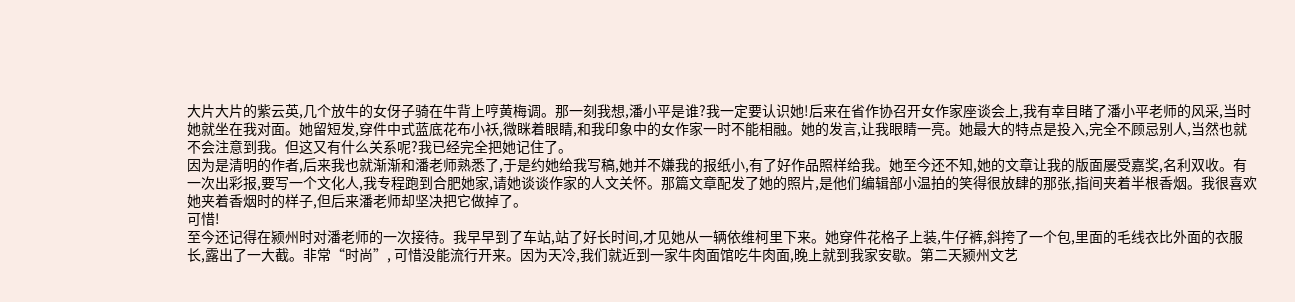大片大片的紫云英,几个放牛的女伢子骑在牛背上哼黄梅调。那一刻我想,潘小平是谁?我一定要认识她!后来在省作协召开女作家座谈会上,我有幸目睹了潘小平老师的风采,当时她就坐在我对面。她留短发,穿件中式蓝底花布小袄,微眯着眼睛,和我印象中的女作家一时不能相融。她的发言,让我眼睛一亮。她最大的特点是投入,完全不顾忌别人,当然也就不会注意到我。但这又有什么关系呢?我已经完全把她记住了。
因为是清明的作者,后来我也就渐渐和潘老师熟悉了,于是约她给我写稿,她并不嫌我的报纸小,有了好作品照样给我。她至今还不知,她的文章让我的版面屡受嘉奖,名利双收。有一次出彩报,要写一个文化人,我专程跑到合肥她家,请她谈谈作家的人文关怀。那篇文章配发了她的照片,是他们编辑部小温拍的笑得很放肆的那张,指间夹着半根香烟。我很喜欢她夹着香烟时的样子,但后来潘老师却坚决把它做掉了。
可惜!
至今还记得在颍州时对潘老师的一次接待。我早早到了车站,站了好长时间,才见她从一辆依维柯里下来。她穿件花格子上装,牛仔裤,斜挎了一个包,里面的毛线衣比外面的衣服长,露出了一大截。非常“时尚”, 可惜没能流行开来。因为天冷,我们就近到一家牛肉面馆吃牛肉面,晚上就到我家安歇。第二天颍州文艺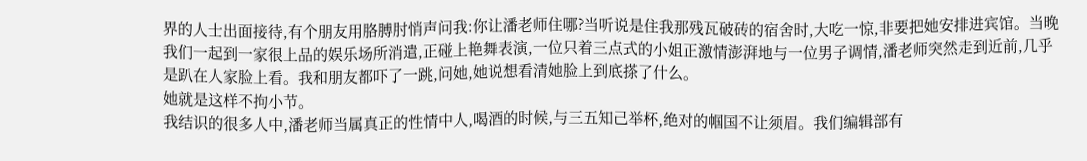界的人士出面接待,有个朋友用胳膊肘悄声问我:你让潘老师住哪?当听说是住我那残瓦破砖的宿舍时,大吃一惊,非要把她安排进宾馆。当晚我们一起到一家很上品的娱乐场所消遣,正碰上艳舞表演,一位只着三点式的小姐正激情澎湃地与一位男子调情,潘老师突然走到近前,几乎是趴在人家脸上看。我和朋友都吓了一跳,问她,她说想看清她脸上到底搽了什么。
她就是这样不拘小节。
我结识的很多人中,潘老师当属真正的性情中人,喝酒的时候,与三五知己举杯,绝对的帼国不让须眉。我们编辑部有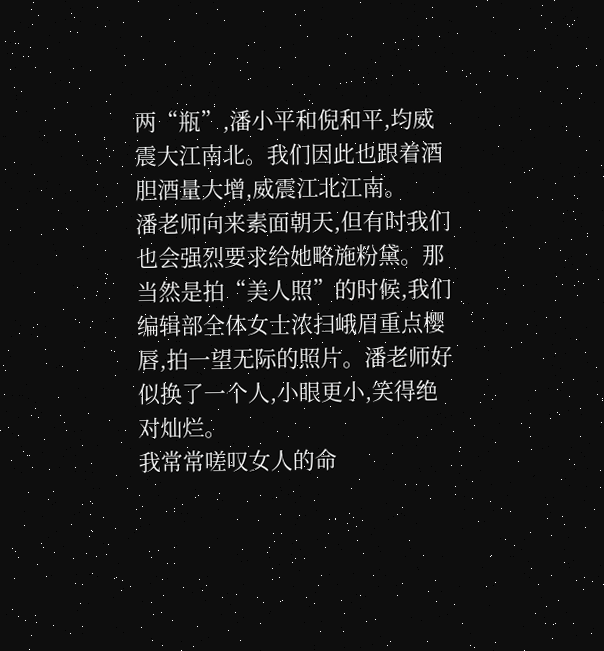两“瓶”,潘小平和倪和平,均威震大江南北。我们因此也跟着酒胆酒量大增,威震江北江南。
潘老师向来素面朝天,但有时我们也会强烈要求给她略施粉黛。那当然是拍“美人照”的时候,我们编辑部全体女士浓扫峨眉重点樱唇,拍一望无际的照片。潘老师好似换了一个人,小眼更小,笑得绝对灿烂。
我常常嗟叹女人的命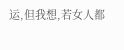运,但我想,若女人都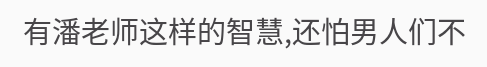有潘老师这样的智慧,还怕男人们不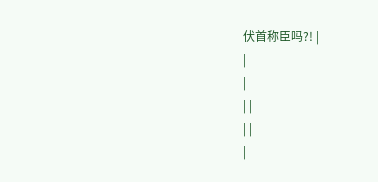伏首称臣吗?! |
|
|
| |
| |
|